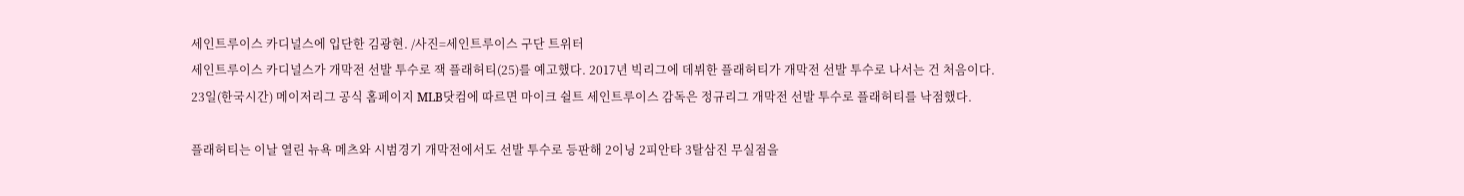세인트루이스 카디널스에 입단한 김광현. /사진=세인트루이스 구단 트위터
세인트루이스 카디널스가 개막전 선발 투수로 잭 플래허티(25)를 예고했다. 2017년 빅리그에 데뷔한 플래허티가 개막전 선발 투수로 나서는 건 처음이다.
23일(한국시간) 메이저리그 공식 홈페이지 MLB닷컴에 따르면 마이크 쉴트 세인트루이스 감독은 정규리그 개막전 선발 투수로 플래허티를 낙점했다.

플래허티는 이날 열린 뉴욕 메츠와 시범경기 개막전에서도 선발 투수로 등판해 2이닝 2피안타 3탈삼진 무실점을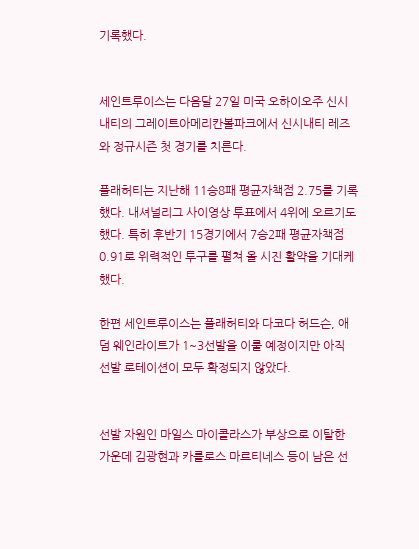기록했다.


세인트루이스는 다음달 27일 미국 오하이오주 신시내티의 그레이트아메리칸볼파크에서 신시내티 레즈와 정규시즌 첫 경기를 치른다.

플래허티는 지난해 11승8패 평균자책점 2.75를 기록했다. 내셔널리그 사이영상 투표에서 4위에 오르기도 했다. 특히 후반기 15경기에서 7승2패 평균자책점 0.91로 위력적인 투구를 펼쳐 올 시진 활약을 기대케 했다.

한편 세인트루이스는 플래허티와 다코다 허드슨, 애덤 웨인라이트가 1~3선발을 이룰 예정이지만 아직 선발 로테이션이 모두 확정되지 않았다.


선발 자원인 마일스 마이콜라스가 부상으로 이탈한 가운데 김광현과 카를로스 마르티네스 등이 남은 선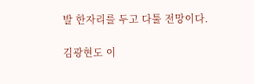발 한자리를 두고 다툴 전망이다.

김광현도 이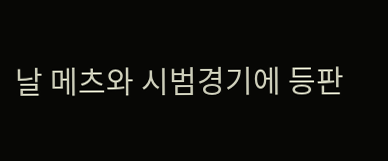날 메츠와 시범경기에 등판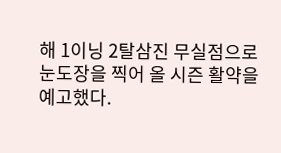해 1이닝 2탈삼진 무실점으로 눈도장을 찍어 올 시즌 활약을 예고했다.